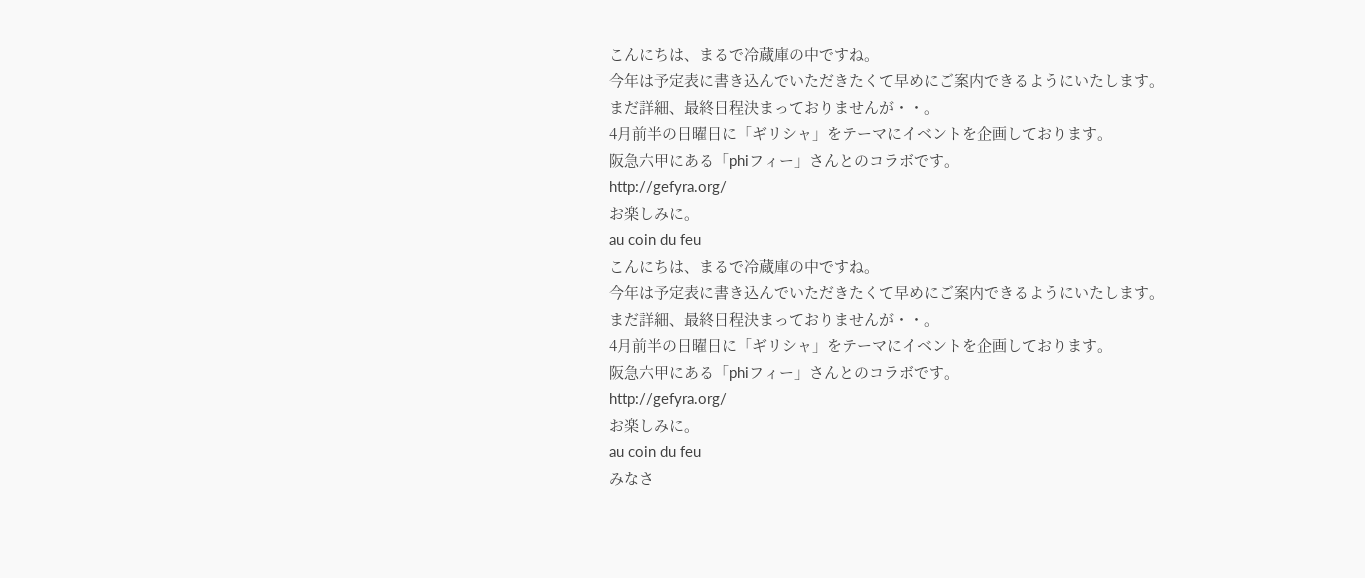こんにちは、まるで冷蔵庫の中ですね。
今年は予定表に書き込んでいただきたくて早めにご案内できるようにいたします。
まだ詳細、最終日程決まっておりませんが・・。
4月前半の日曜日に「ギリシャ」をテーマにイベントを企画しております。
阪急六甲にある「phiフィー」さんとのコラボです。
http://gefyra.org/
お楽しみに。
au coin du feu
こんにちは、まるで冷蔵庫の中ですね。
今年は予定表に書き込んでいただきたくて早めにご案内できるようにいたします。
まだ詳細、最終日程決まっておりませんが・・。
4月前半の日曜日に「ギリシャ」をテーマにイベントを企画しております。
阪急六甲にある「phiフィー」さんとのコラボです。
http://gefyra.org/
お楽しみに。
au coin du feu
みなさ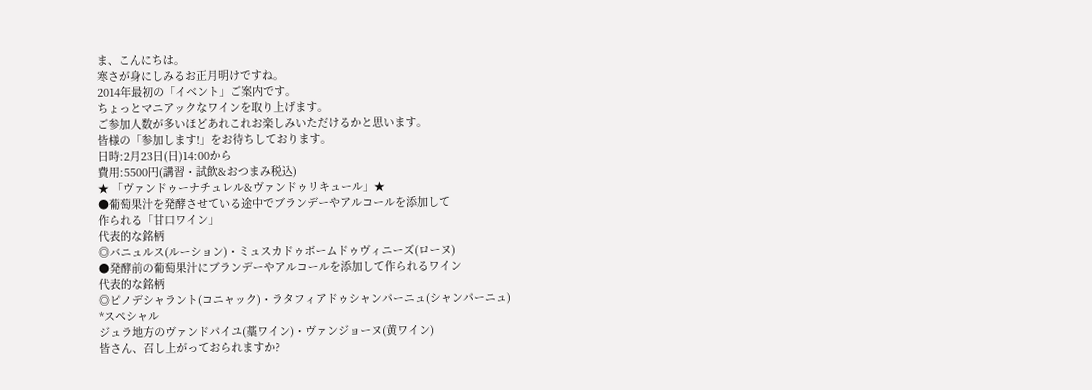ま、こんにちは。
寒さが身にしみるお正月明けですね。
2014年最初の「イベント」ご案内です。
ちょっとマニアックなワインを取り上げます。
ご参加人数が多いほどあれこれお楽しみいただけるかと思います。
皆様の「参加します!」をお待ちしております。
日時:2月23日(日)14:00から
費用:5500円(講習・試飲&おつまみ税込)
★ 「ヴァンドゥーナチュレル&ヴァンドゥリキュール」★
●葡萄果汁を発酵させている途中でブランデーやアルコールを添加して
作られる「甘口ワイン」
代表的な銘柄
◎バニュルス(ルーション)・ミュスカドゥボームドゥヴィニーズ(ローヌ)
●発酵前の葡萄果汁にブランデーやアルコールを添加して作られるワイン
代表的な銘柄
◎ピノデシャラント(コニャック)・ラタフィアドゥシャンパーニュ(シャンパーニュ)
*スペシャル
ジュラ地方のヴァンドパイユ(藁ワイン)・ヴァンジョーヌ(黄ワイン)
皆さん、召し上がっておられますか?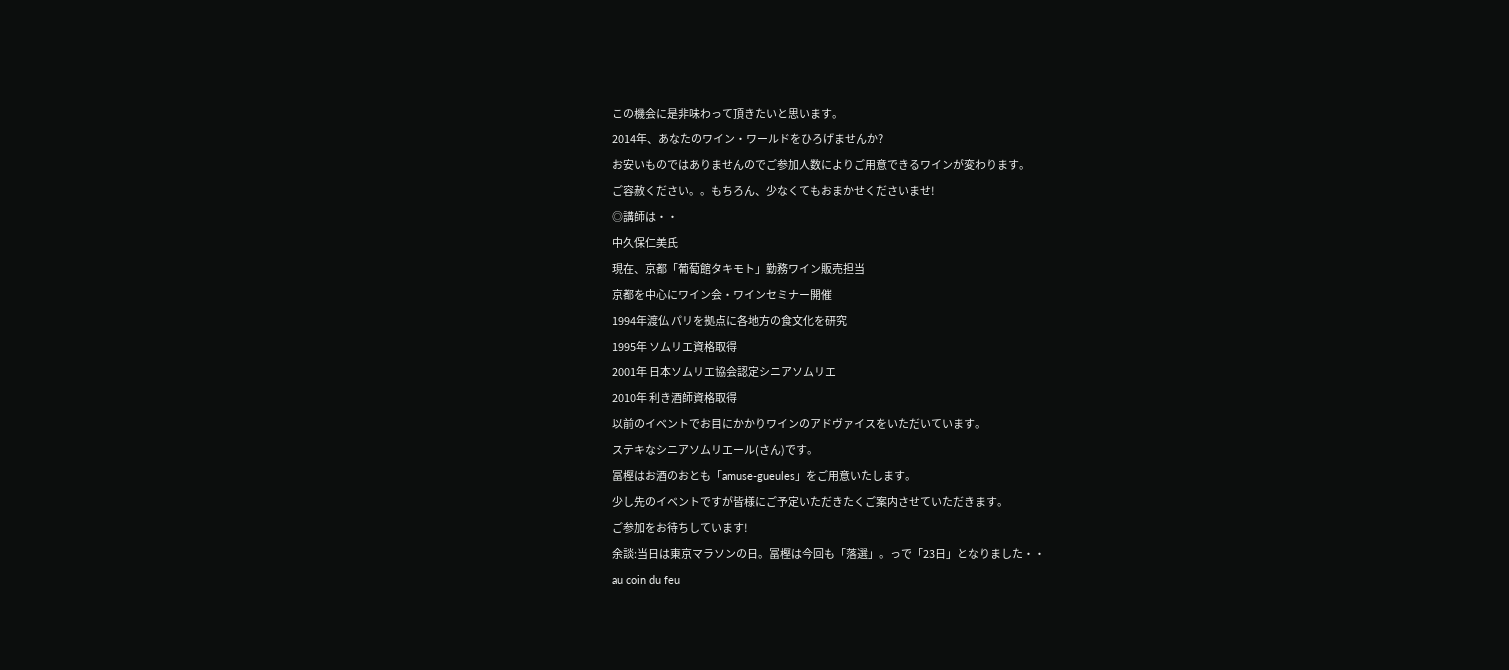この機会に是非味わって頂きたいと思います。
2014年、あなたのワイン・ワールドをひろげませんか?
お安いものではありませんのでご参加人数によりご用意できるワインが変わります。
ご容赦ください。。もちろん、少なくてもおまかせくださいませ!
◎講師は・・
中久保仁美氏
現在、京都「葡萄館タキモト」勤務ワイン販売担当
京都を中心にワイン会・ワインセミナー開催
1994年渡仏 パリを拠点に各地方の食文化を研究
1995年 ソムリエ資格取得
2001年 日本ソムリエ協会認定シニアソムリエ
2010年 利き酒師資格取得
以前のイベントでお目にかかりワインのアドヴァイスをいただいています。
ステキなシニアソムリエール(さん)です。
冨樫はお酒のおとも「amuse-gueules」をご用意いたします。
少し先のイベントですが皆様にご予定いただきたくご案内させていただきます。
ご参加をお待ちしています!
余談:当日は東京マラソンの日。冨樫は今回も「落選」。っで「23日」となりました・・
au coin du feu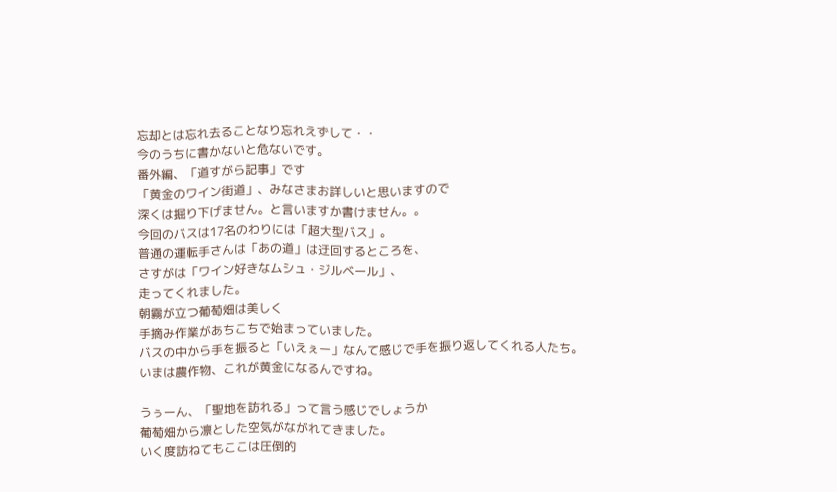忘却とは忘れ去ることなり忘れえずして・・
今のうちに書かないと危ないです。
番外編、「道すがら記事」です
「黄金のワイン街道」、みなさまお詳しいと思いますので
深くは掘り下げません。と言いますか書けません。。
今回のバスは17名のわりには「超大型バス」。
普通の運転手さんは「あの道」は迂回するところを、
さすがは「ワイン好きなムシュ・ジルベール」、
走ってくれました。
朝霧が立つ葡萄畑は美しく
手摘み作業があちこちで始まっていました。
バスの中から手を振ると「いえぇー」なんて感じで手を振り返してくれる人たち。
いまは農作物、これが黄金になるんですね。

うぅーん、「聖地を訪れる」って言う感じでしょうか
葡萄畑から凛とした空気がながれてきました。
いく度訪ねてもここは圧倒的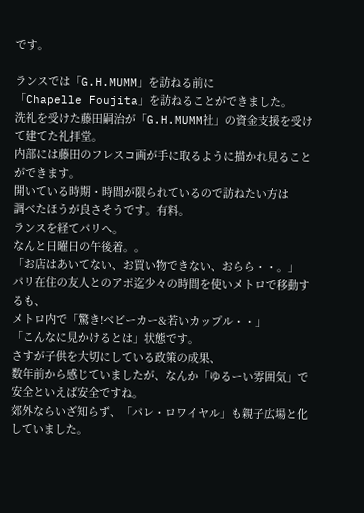です。

ランスでは「G.H.MUMM」を訪ねる前に
「Chapelle Foujita」を訪ねることができました。
洗礼を受けた藤田嗣治が「G.H.MUMM社」の資金支援を受けて建てた礼拝堂。
内部には藤田のフレスコ画が手に取るように描かれ見ることができます。
開いている時期・時間が限られているので訪ねたい方は
調べたほうが良さそうです。有料。
ランスを経てパリへ。
なんと日曜日の午後着。。
「お店はあいてない、お買い物できない、おらら・・。」
パリ在住の友人とのアポ迄少々の時間を使いメトロで移動するも、
メトロ内で「驚き!ベビーカー&若いカップル・・」
「こんなに見かけるとは」状態です。
さすが子供を大切にしている政策の成果、
数年前から感じていましたが、なんか「ゆるーい雰囲気」で安全といえば安全ですね。
郊外ならいざ知らず、「パレ・ロワイヤル」も親子広場と化していました。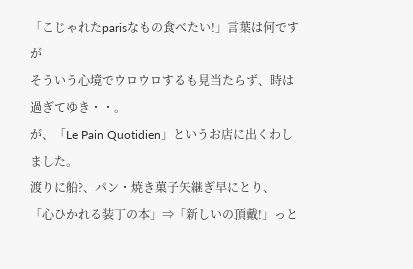「こじゃれたparisなもの食べたい!」言葉は何ですが
そういう心境でウロウロするも見当たらず、時は過ぎてゆき・・。
が、「Le Pain Quotidien」というお店に出くわしました。
渡りに船?、パン・焼き菓子矢継ぎ早にとり、
「心ひかれる装丁の本」⇒「新しいの頂戴!」っと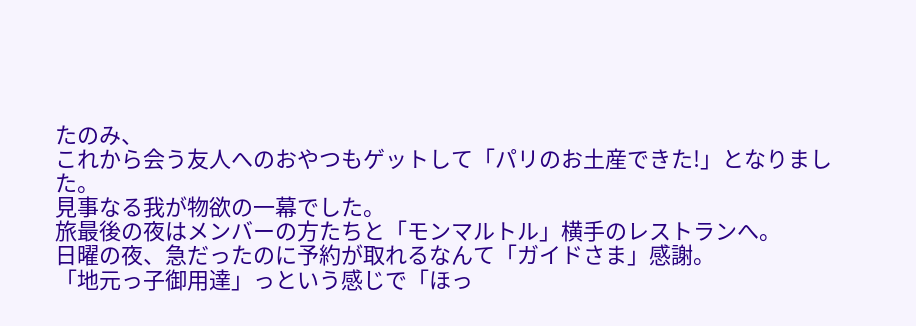たのみ、
これから会う友人へのおやつもゲットして「パリのお土産できた!」となりました。
見事なる我が物欲の一幕でした。
旅最後の夜はメンバーの方たちと「モンマルトル」横手のレストランへ。
日曜の夜、急だったのに予約が取れるなんて「ガイドさま」感謝。
「地元っ子御用達」っという感じで「ほっ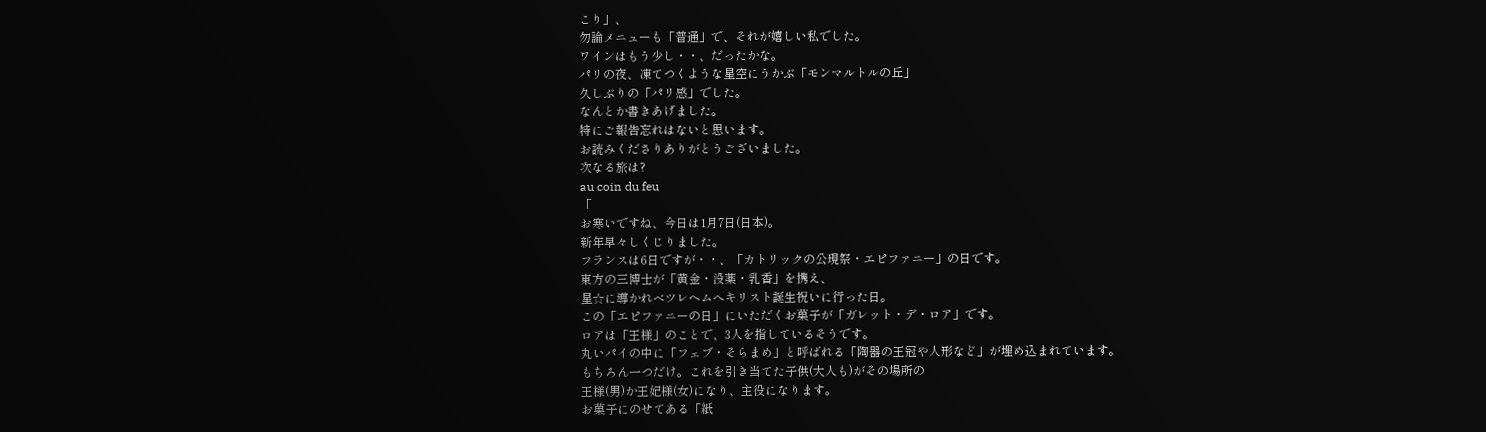こり」、
勿論メニューも「普通」で、それが嬉しい私でした。
ワインはもう少し・・、だったかな。
パリの夜、凍てつくような星空にうかぶ「モンマルトルの丘」
久しぶりの「パリ感」でした。
なんとか書きあげました。
特にご報告忘れはないと思います。
お読みくださりありがとうございました。
次なる旅は?
au coin du feu
「
お寒いですね、今日は1月7日(日本)。
新年早々しくじりました。
フランスは6日ですが・・、「カトリックの公現祭・エピファニー」の日です。
東方の三博士が「黄金・没薬・乳香」を携え、
星☆に導かれべツレヘムへキリスト誕生祝いに行った日。
この「エピファニーの日」にいただくお菓子が「ガレット・デ・ロア」です。
ロアは「王様」のことで、3人を指しているそうです。
丸いパイの中に「フェブ・そらまめ」と呼ばれる「陶器の王冠や人形など」が埋め込まれています。
もちろん一つだけ。これを引き当てた子供(大人も)がその場所の
王様(男)か王妃様(女)になり、主役になります。
お菓子にのせてある「紙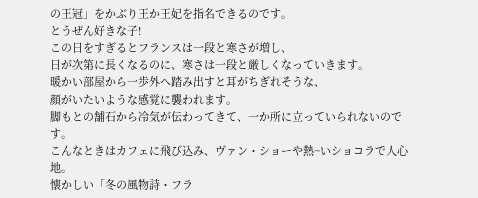の王冠」をかぶり王か王妃を指名できるのです。
とうぜん好きな子!
この日をすぎるとフランスは一段と寒さが増し、
日が次第に長くなるのに、寒さは一段と厳しくなっていきます。
暖かい部屋から一歩外へ踏み出すと耳がちぎれそうな、
顔がいたいような感覚に襲われます。
脚もとの舗石から冷気が伝わってきて、一か所に立っていられないのです。
こんなときはカフェに飛び込み、ヴァン・ショーや熱~いショコラで人心地。
懐かしい「冬の風物詩・フラ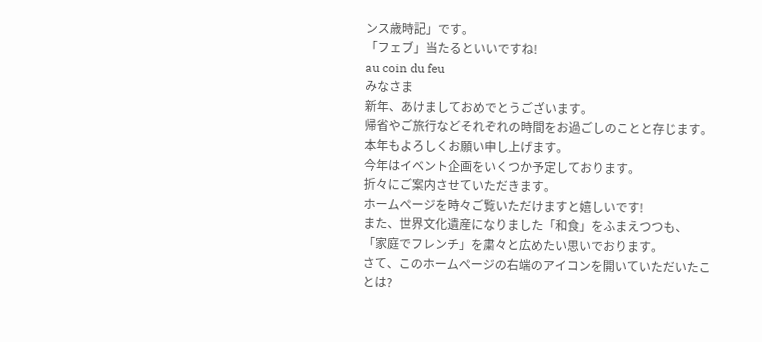ンス歳時記」です。
「フェブ」当たるといいですね!
au coin du feu
みなさま
新年、あけましておめでとうございます。
帰省やご旅行などそれぞれの時間をお過ごしのことと存じます。
本年もよろしくお願い申し上げます。
今年はイベント企画をいくつか予定しております。
折々にご案内させていただきます。
ホームページを時々ご覧いただけますと嬉しいです!
また、世界文化遺産になりました「和食」をふまえつつも、
「家庭でフレンチ」を粛々と広めたい思いでおります。
さて、このホームページの右端のアイコンを開いていただいたことは?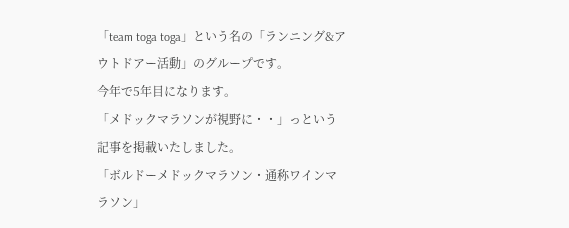「team toga toga」という名の「ランニング&アウトドアー活動」のグループです。
今年で5年目になります。
「メドックマラソンが視野に・・」っという記事を掲載いたしました。
「ボルドーメドックマラソン・通称ワインマラソン」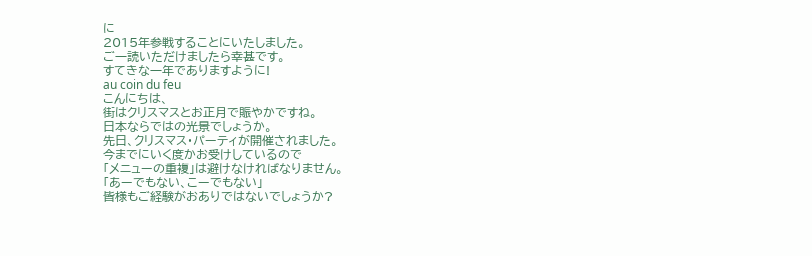に
2015年参戦することにいたしました。
ご一読いただけましたら幸甚です。
すてきな一年でありますように!
au coin du feu
こんにちは、
街はクリスマスとお正月で賑やかですね。
日本ならではの光景でしょうか。
先日、クリスマス・パーティが開催されました。
今までにいく度かお受けしているので
「メニューの重複」は避けなければなりません。
「あーでもない、こーでもない」
皆様もご経験がおありではないでしょうか?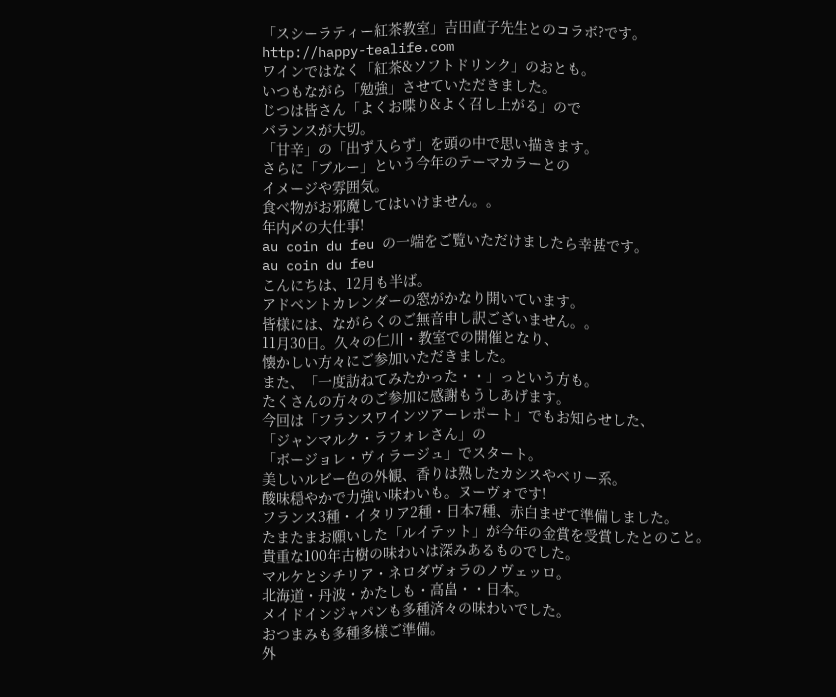「スシーラティー紅茶教室」吉田直子先生とのコラボ?です。
http://happy-tealife.com
ワインではなく「紅茶&ソフトドリンク」のおとも。
いつもながら「勉強」させていただきました。
じつは皆さん「よくお喋り&よく召し上がる」ので
バランスが大切。
「甘辛」の「出ず入らず」を頭の中で思い描きます。
さらに「ブルー」という今年のテーマカラーとの
イメージや雰囲気。
食べ物がお邪魔してはいけません。。
年内〆の大仕事!
au coin du feu の一端をご覧いただけましたら幸甚です。
au coin du feu
こんにちは、12月も半ば。
アドベントカレンダーの窓がかなり開いています。
皆様には、ながらくのご無音申し訳ございません。。
11月30日。久々の仁川・教室での開催となり、
懐かしい方々にご参加いただきました。
また、「一度訪ねてみたかった・・」っという方も。
たくさんの方々のご参加に感謝もうしあげます。
今回は「フランスワインツアーレポート」でもお知らせした、
「ジャンマルク・ラフォレさん」の
「ボージョレ・ヴィラージュ」でスタート。
美しいルビー色の外観、香りは熟したカシスやベリー系。
酸味穏やかで力強い味わいも。ヌーヴォです!
フランス3種・イタリア2種・日本7種、赤白まぜて準備しました。
たまたまお願いした「ルイテット」が今年の金賞を受賞したとのこと。
貴重な100年古樹の味わいは深みあるものでした。
マルケとシチリア・ネロダヴォラのノヴェッロ。
北海道・丹波・かたしも・高畠・・日本。
メイドインジャパンも多種済々の味わいでした。
おつまみも多種多様ご準備。
外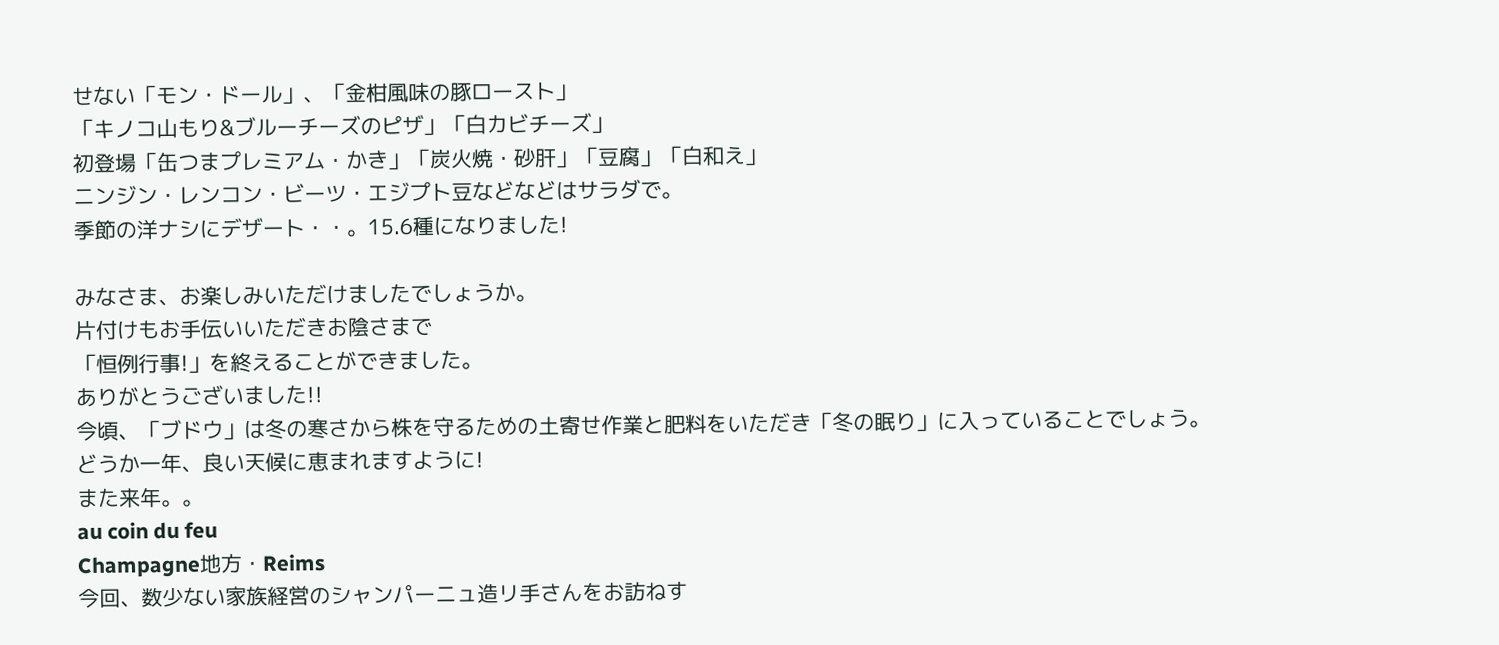せない「モン・ドール」、「金柑風味の豚ロースト」
「キノコ山もり&ブルーチーズのピザ」「白カビチーズ」
初登場「缶つまプレミアム・かき」「炭火焼・砂肝」「豆腐」「白和え」
ニンジン・レンコン・ビーツ・エジプト豆などなどはサラダで。
季節の洋ナシにデザート・・。15.6種になりました!

みなさま、お楽しみいただけましたでしょうか。
片付けもお手伝いいただきお陰さまで
「恒例行事!」を終えることができました。
ありがとうございました!!
今頃、「ブドウ」は冬の寒さから株を守るための土寄せ作業と肥料をいただき「冬の眠り」に入っていることでしょう。
どうか一年、良い天候に恵まれますように!
また来年。。
au coin du feu
Champagne地方・Reims
今回、数少ない家族経営のシャンパーニュ造リ手さんをお訪ねす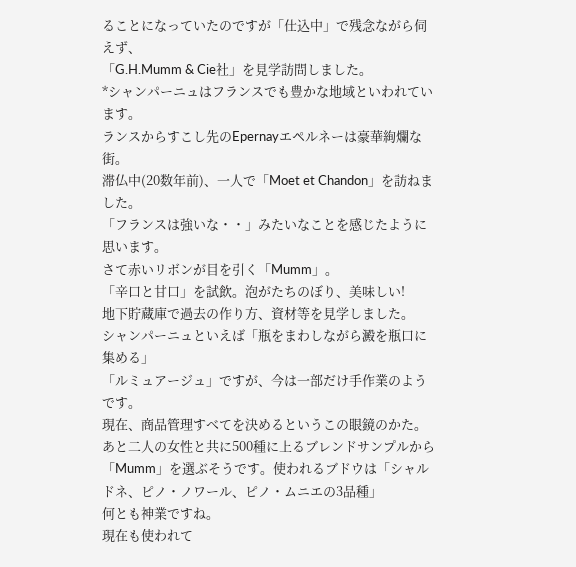ることになっていたのですが「仕込中」で残念ながら伺えず、
「G.H.Mumm & Cie社」を見学訪問しました。
*シャンパーニュはフランスでも豊かな地域といわれています。
ランスからすこし先のEpernayエペルネーは豪華絢爛な街。
滞仏中(20数年前)、一人で「Moet et Chandon」を訪ねました。
「フランスは強いな・・」みたいなことを感じたように思います。
さて赤いリボンが目を引く「Mumm」。
「辛口と甘口」を試飲。泡がたちのぼり、美味しい!
地下貯蔵庫で過去の作り方、資材等を見学しました。
シャンパーニュといえば「瓶をまわしながら澱を瓶口に集める」
「ルミュアージュ」ですが、今は一部だけ手作業のようです。
現在、商品管理すべてを決めるというこの眼鏡のかた。
あと二人の女性と共に500種に上るブレンドサンプルから「Mumm」を選ぶそうです。使われるブドウは「シャルドネ、ピノ・ノワール、ピノ・ムニエの3品種」
何とも神業ですね。
現在も使われて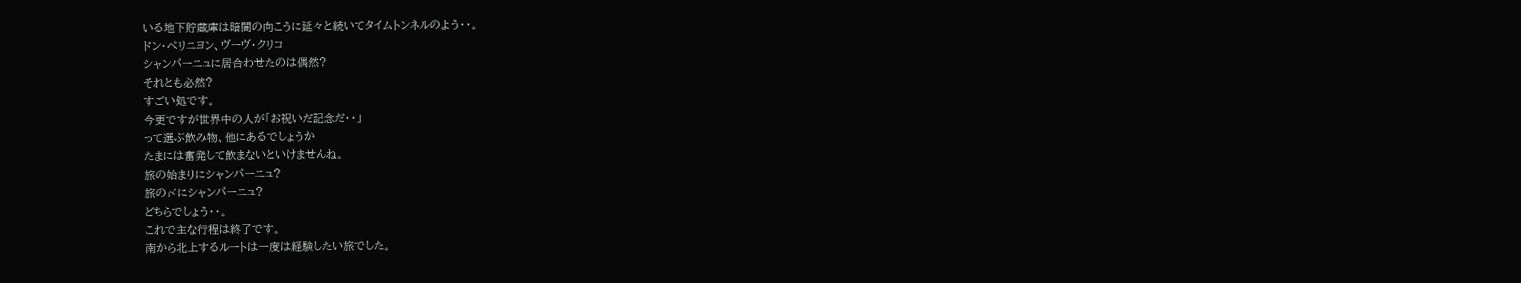いる地下貯蔵庫は暗闇の向こうに延々と続いてタイムトンネルのよう・・。
ドン・ぺリニヨン、ヴーヴ・クリコ
シャンパーニュに居合わせたのは偶然?
それとも必然?
すごい処です。
今更ですが世界中の人が「お祝いだ記念だ・・」
って選ぶ飲み物、他にあるでしょうか
たまには奮発して飲まないといけませんね。
旅の始まりにシャンパーニュ?
旅の〆にシャンパーニュ?
どちらでしょう・・。
これで主な行程は終了です。
南から北上するルートは一度は経験したい旅でした。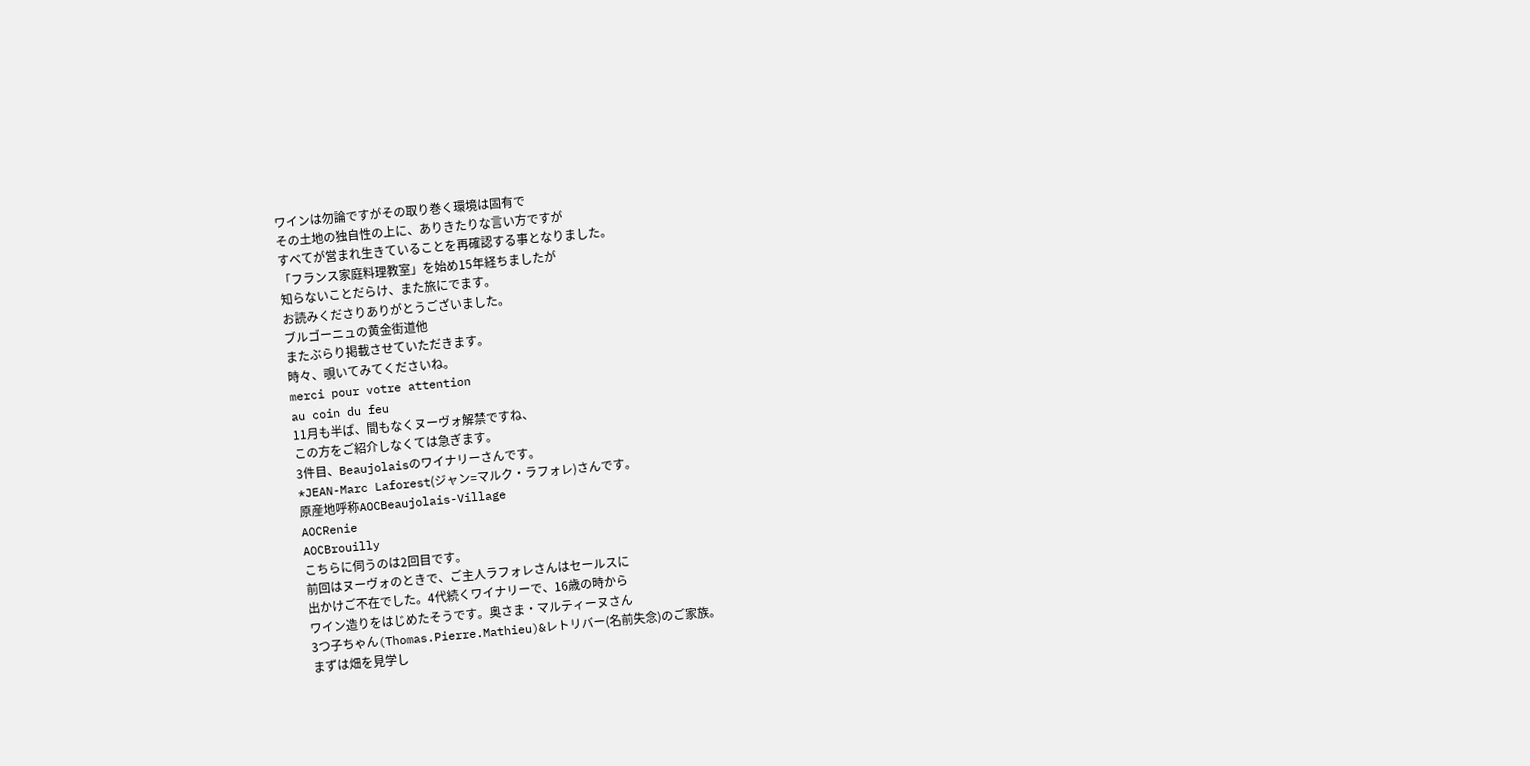ワインは勿論ですがその取り巻く環境は固有で
その土地の独自性の上に、ありきたりな言い方ですが
すべてが営まれ生きていることを再確認する事となりました。
「フランス家庭料理教室」を始め15年経ちましたが
知らないことだらけ、また旅にでます。
お読みくださりありがとうございました。
ブルゴーニュの黄金街道他
またぶらり掲載させていただきます。
時々、覗いてみてくださいね。
merci pour votre attention
au coin du feu
11月も半ば、間もなくヌーヴォ解禁ですね、
この方をご紹介しなくては急ぎます。
3件目、Beaujolaisのワイナリーさんです。
*JEAN-Marc Laforest(ジャン=マルク・ラフォレ)さんです。
原産地呼称AOCBeaujolais-Village
AOCRenie
AOCBrouilly
こちらに伺うのは2回目です。
前回はヌーヴォのときで、ご主人ラフォレさんはセールスに
出かけご不在でした。4代続くワイナリーで、16歳の時から
ワイン造りをはじめたそうです。奥さま・マルティーヌさん
3つ子ちゃん(Thomas.Pierre.Mathieu)&レトリバー(名前失念)のご家族。
まずは畑を見学し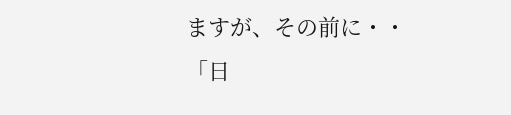ますが、その前に・・
「日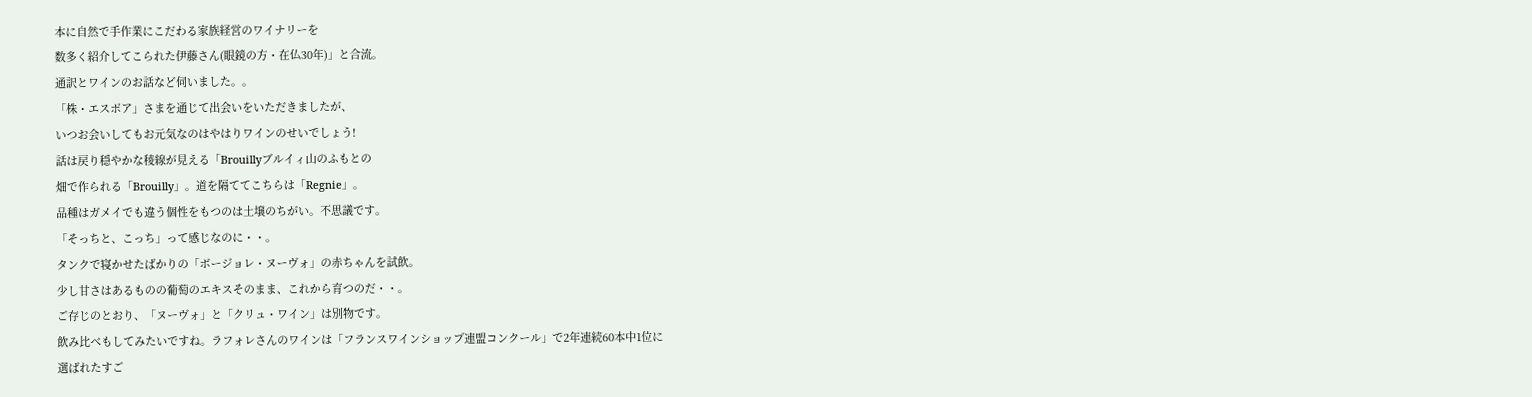本に自然で手作業にこだわる家族経営のワイナリーを
数多く紹介してこられた伊藤さん(眼鏡の方・在仏30年)」と合流。
通訳とワインのお話など伺いました。。
「株・エスポア」さまを通じて出会いをいただきましたが、
いつお会いしてもお元気なのはやはりワインのせいでしょう!
話は戻り穏やかな稜線が見える「Brouillyブルイィ山のふもとの
畑で作られる「Brouilly」。道を隔ててこちらは「Regnie」。
品種はガメイでも違う個性をもつのは土壌のちがい。不思議です。
「そっちと、こっち」って感じなのに・・。
タンクで寝かせたばかりの「ボージョレ・ヌーヴォ」の赤ちゃんを試飲。
少し甘さはあるものの葡萄のエキスそのまま、これから育つのだ・・。
ご存じのとおり、「ヌーヴォ」と「クリュ・ワイン」は別物です。
飲み比べもしてみたいですね。ラフォレさんのワインは「フランスワインショップ連盟コンクール」で2年連続60本中1位に
選ばれたすご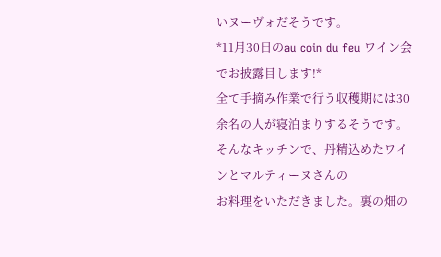いヌーヴォだそうです。
*11月30日のau coin du feu ワイン会でお披露目します!*
全て手摘み作業で行う収穫期には30余名の人が寝泊まりするそうです。
そんなキッチンで、丹精込めたワインとマルティーヌさんの
お料理をいただきました。裏の畑の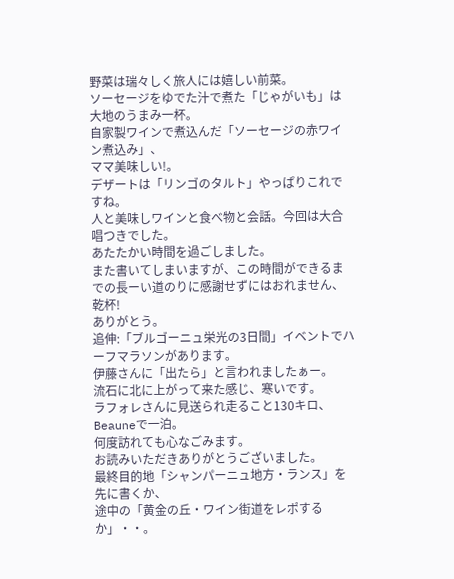野菜は瑞々しく旅人には嬉しい前菜。
ソーセージをゆでた汁で煮た「じゃがいも」は大地のうまみ一杯。
自家製ワインで煮込んだ「ソーセージの赤ワイン煮込み」、
ママ美味しい!。
デザートは「リンゴのタルト」やっぱりこれですね。
人と美味しワインと食べ物と会話。今回は大合唱つきでした。
あたたかい時間を過ごしました。
また書いてしまいますが、この時間ができるまでの長ーい道のりに感謝せずにはおれません、乾杯!
ありがとう。
追伸:「ブルゴーニュ栄光の3日間」イベントでハーフマラソンがあります。
伊藤さんに「出たら」と言われましたぁー。
流石に北に上がって来た感じ、寒いです。
ラフォレさんに見送られ走ること130キロ、Beauneで一泊。
何度訪れても心なごみます。
お読みいただきありがとうございました。
最終目的地「シャンパーニュ地方・ランス」を先に書くか、
途中の「黄金の丘・ワイン街道をレポするか」・・。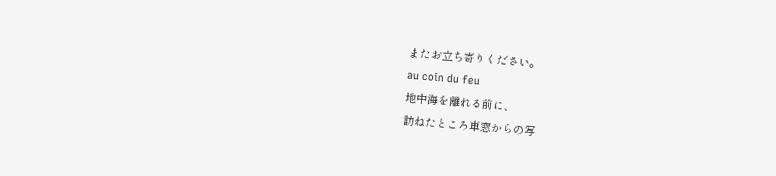またお立ち寄りください。
au coin du feu
地中海を離れる前に、
訪ねたところ車窓からの写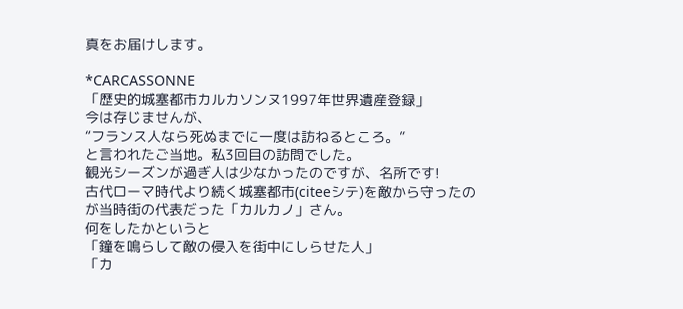真をお届けします。

*CARCASSONNE
「歴史的城塞都市カルカソンヌ1997年世界遺産登録」
今は存じませんが、
“フランス人なら死ぬまでに一度は訪ねるところ。”
と言われたご当地。私3回目の訪問でした。
観光シーズンが過ぎ人は少なかったのですが、名所です!
古代ローマ時代より続く城塞都市(citeeシテ)を敵から守ったのが当時街の代表だった「カルカノ」さん。
何をしたかというと
「鐘を鳴らして敵の侵入を街中にしらせた人」
「カ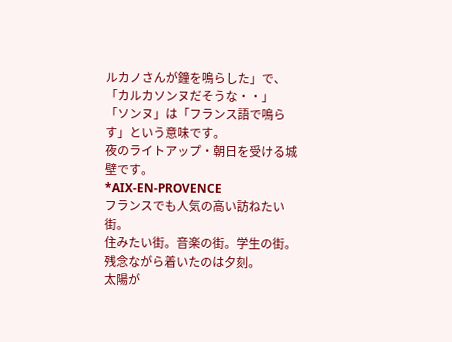ルカノさんが鐘を鳴らした」で、「カルカソンヌだそうな・・」
「ソンヌ」は「フランス語で鳴らす」という意味です。
夜のライトアップ・朝日を受ける城壁です。
*AIX-EN-PROVENCE
フランスでも人気の高い訪ねたい街。
住みたい街。音楽の街。学生の街。
残念ながら着いたのは夕刻。
太陽が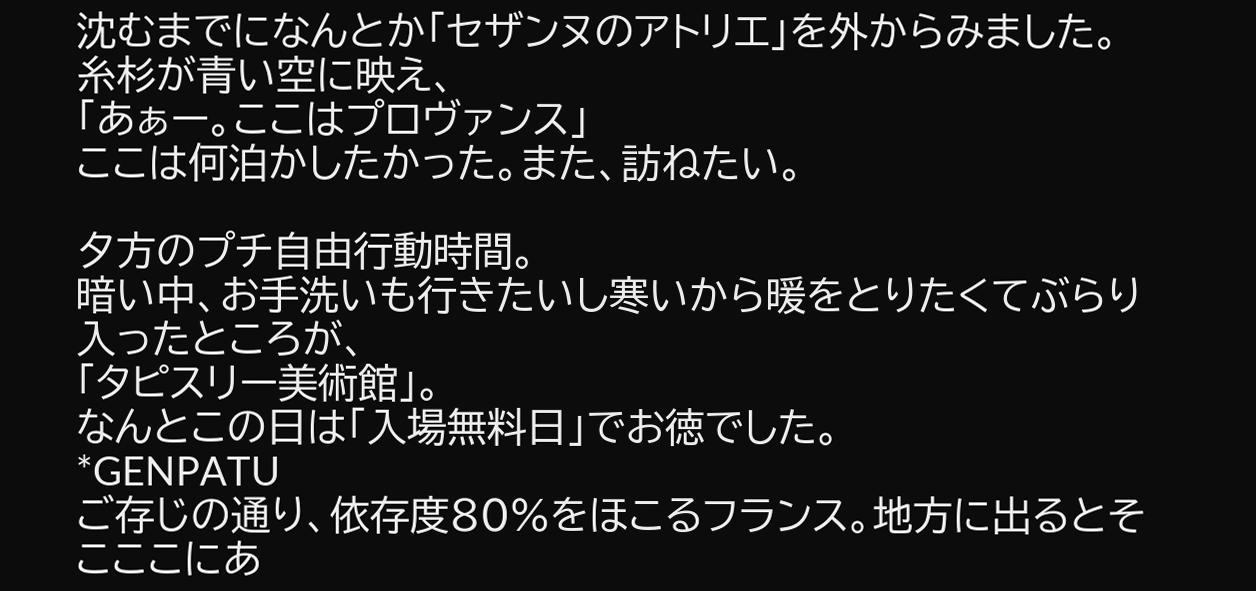沈むまでになんとか「セザンヌのアトリエ」を外からみました。
糸杉が青い空に映え、
「あぁー。ここはプロヴァンス」
ここは何泊かしたかった。また、訪ねたい。

夕方のプチ自由行動時間。
暗い中、お手洗いも行きたいし寒いから暖をとりたくてぶらり入ったところが、
「タピスリー美術館」。
なんとこの日は「入場無料日」でお徳でした。
*GENPATU
ご存じの通り、依存度80%をほこるフランス。地方に出るとそこここにあ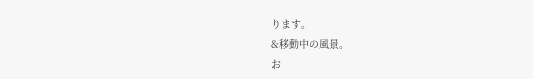ります。
&移動中の風景。
お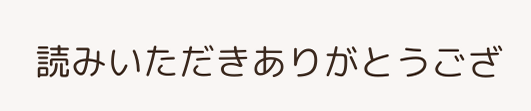読みいただきありがとうござ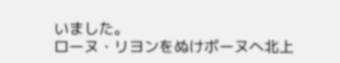いました。
ローヌ・リヨンをぬけボーヌへ北上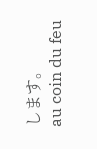します。
au coin du feu